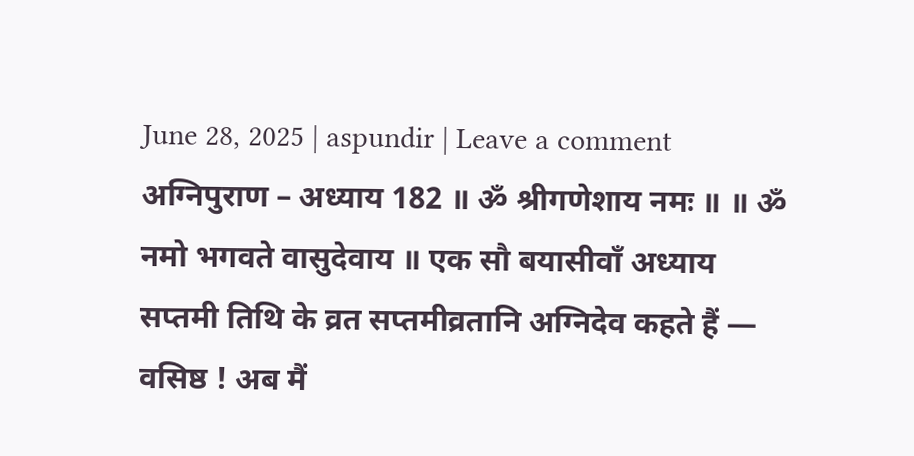June 28, 2025 | aspundir | Leave a comment अग्निपुराण – अध्याय 182 ॥ ॐ श्रीगणेशाय नमः ॥ ॥ ॐ नमो भगवते वासुदेवाय ॥ एक सौ बयासीवाँ अध्याय सप्तमी तिथि के व्रत सप्तमीव्रतानि अग्निदेव कहते हैं — वसिष्ठ ! अब मैं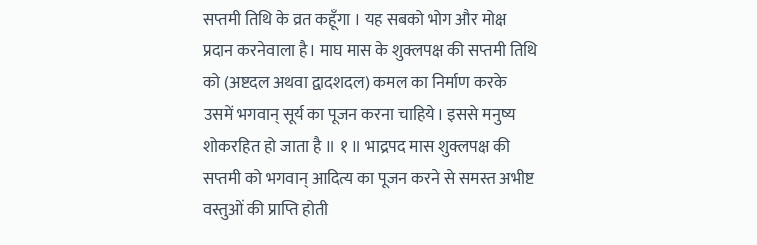सप्तमी तिथि के व्रत कहूँगा । यह सबको भोग और मोक्ष प्रदान करनेवाला है। माघ मास के शुक्लपक्ष की सप्तमी तिथि को (अष्टदल अथवा द्वादशदल) कमल का निर्माण करके उसमें भगवान् सूर्य का पूजन करना चाहिये। इससे मनुष्य शोकरहित हो जाता है ॥ १ ॥ भाद्रपद मास शुक्लपक्ष की सप्तमी को भगवान् आदित्य का पूजन करने से समस्त अभीष्ट वस्तुओं की प्राप्ति होती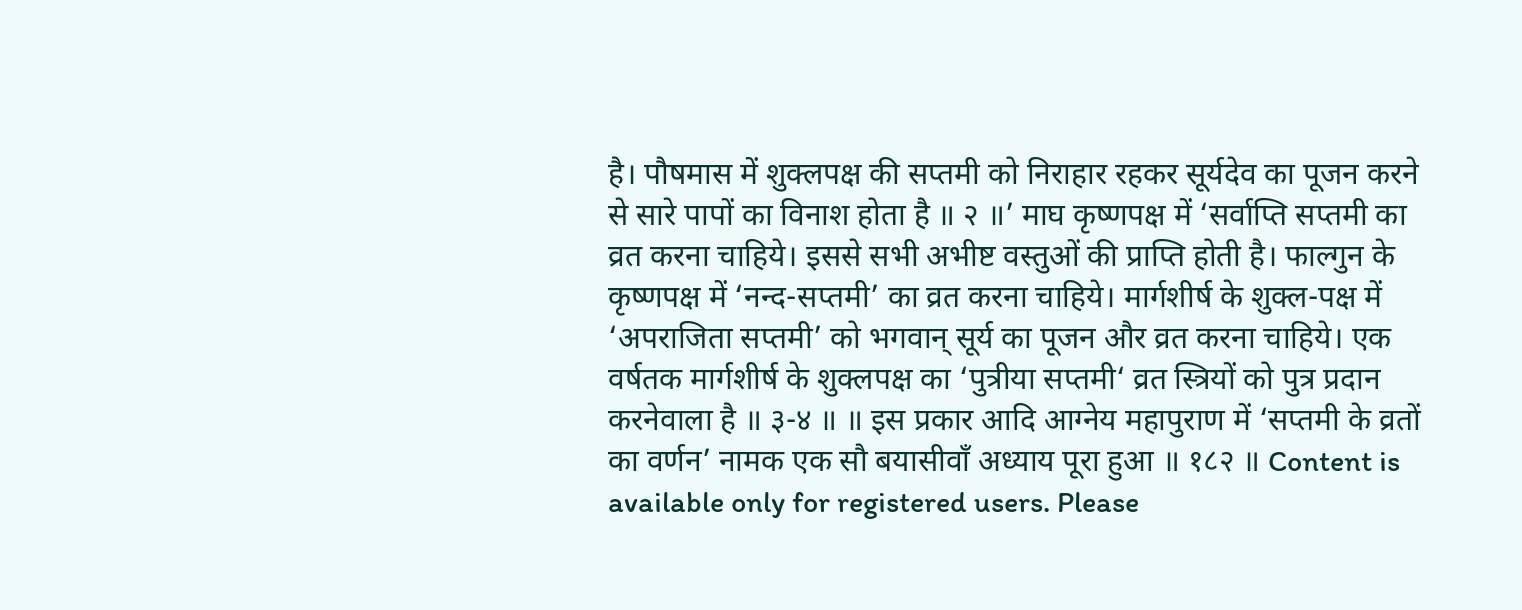है। पौषमास में शुक्लपक्ष की सप्तमी को निराहार रहकर सूर्यदेव का पूजन करने से सारे पापों का विनाश होता है ॥ २ ॥’ माघ कृष्णपक्ष में ‘सर्वाप्ति सप्तमी का व्रत करना चाहिये। इससे सभी अभीष्ट वस्तुओं की प्राप्ति होती है। फाल्गुन के कृष्णपक्ष में ‘नन्द-सप्तमी’ का व्रत करना चाहिये। मार्गशीर्ष के शुक्ल-पक्ष में ‘अपराजिता सप्तमी’ को भगवान् सूर्य का पूजन और व्रत करना चाहिये। एक वर्षतक मार्गशीर्ष के शुक्लपक्ष का ‘पुत्रीया सप्तमी‘ व्रत स्त्रियों को पुत्र प्रदान करनेवाला है ॥ ३-४ ॥ ॥ इस प्रकार आदि आग्नेय महापुराण में ‘सप्तमी के व्रतों का वर्णन’ नामक एक सौ बयासीवाँ अध्याय पूरा हुआ ॥ १८२ ॥ Content is available only for registered users. Please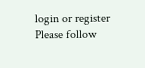login or register Please follow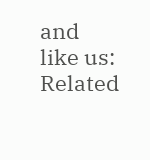and like us: Related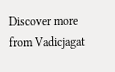Discover more from Vadicjagat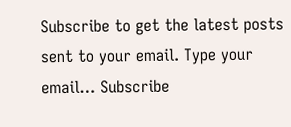Subscribe to get the latest posts sent to your email. Type your email… Subscribe